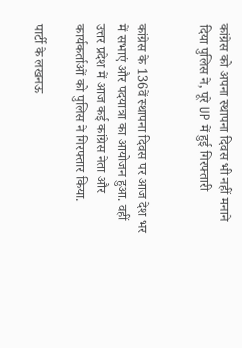कांग्रेस को अपना स्थापना दिवस भी नहीं मनाने दिया पुलिस ने, पूरे UP में हुई गिरफ्तारी


कांग्रेस के 136वें स्थापना दिवस पर आज देश भर में सभाएं और पदयात्रा का आयोजन हुआ. वहीं उत्तर प्रदेश में आज कई कांग्रेस नेता और कार्यकर्ताओं को पुलिस ने गिरफ्तार किया.

पार्टी के लखनऊ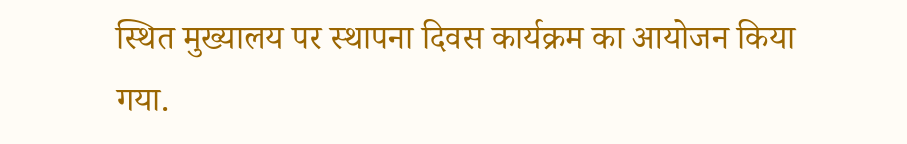स्थित मुख्यालय पर स्थापना दिवस कार्यक्रम का आयोजन किया गया.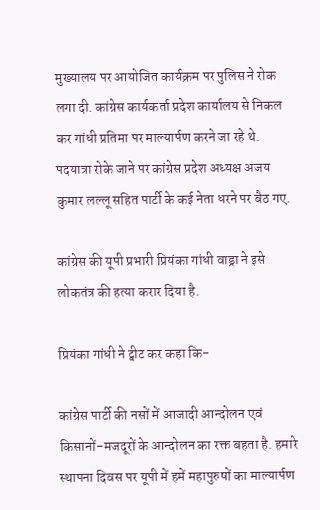मुख्यालय पर आयोजित कार्यक्रम पर पुलिस ने रोक लगा दी. कांग्रेस कार्यकर्ता प्रदेश कार्यालय से निकल कर गांधी प्रतिमा पर माल्यार्पण करने जा रहे थे. पदयात्रा रोके जाने पर कांग्रेस प्रदेश अध्यक्ष अजय कुमार लल्लू सहित पार्टी के कई नेता धरने पर बैठ गए.

कांग्रेस की यूपी प्रभारी प्रियंका गांधी वाड्रा ने इसे लोकतंत्र की हत्या करार दिया है.

प्रियंका गांधी ने ट्वीट कर कहा कि-

कांग्रेस पार्टी की नसों में आजादी आन्दोलन एवं किसानों-मजदूरों के आन्दोलन का रक्त बहता है. हमारे स्थापना दिवस पर यूपी में हमें महापुरुषों का माल्यार्पण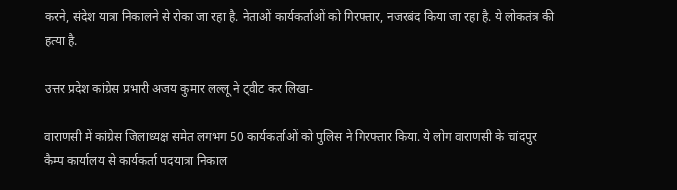करने, संदेश यात्रा निकालने से रोका जा रहा है. नेताओं कार्यकर्ताओं को गिरफ्तार, नजरबंद किया जा रहा है. ये लोकतंत्र की हत्या है.

उत्तर प्रदेश कांग्रेस प्रभारी अजय कुमार लल्लू ने ट्वीट कर लिखा-

वाराणसी में कांग्रेस जिलाध्यक्ष समेत लगभग 50 कार्यकर्ताओं को पुलिस ने गिरफ्तार किया. ये लोग वाराणसी के चांदपुर कैम्प कार्यालय से कार्यकर्ता पदयात्रा निकाल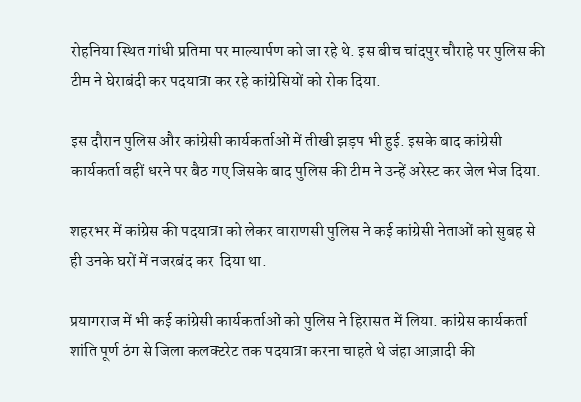रोहनिया स्थित गांधी प्रतिमा पर माल्यार्पण को जा रहे थे. इस बीच चांदपुर चौराहे पर पुलिस की टीम ने घेराबंदी कर पदयात्रा कर रहे कांग्रेसियों को रोक दिया.

इस दौरान पुलिस और कांग्रेसी कार्यकर्ताओं में तीखी झड़प भी हुई. इसके बाद कांग्रेसी कार्यकर्ता वहीं धरने पर बैठ गए जिसके बाद पुलिस की टीम ने उन्हें अरेस्ट कर जेल भेज दिया.

शहरभर में कांग्रेस की पदयात्रा को लेकर वाराणसी पुलिस ने कई कांग्रेसी नेताओं को सुबह से ही उनके घरों में नजरबंद कर  दिया था.

प्रयागराज में भी कई कांग्रेसी कार्यकर्ताओं को पुलिस ने हिरासत में लिया. कांग्रेस कार्यकर्ता शांति पूर्ण ठंग से जिला कलक्टरेट तक पदयात्रा करना चाहते थे जंहा आज़ादी की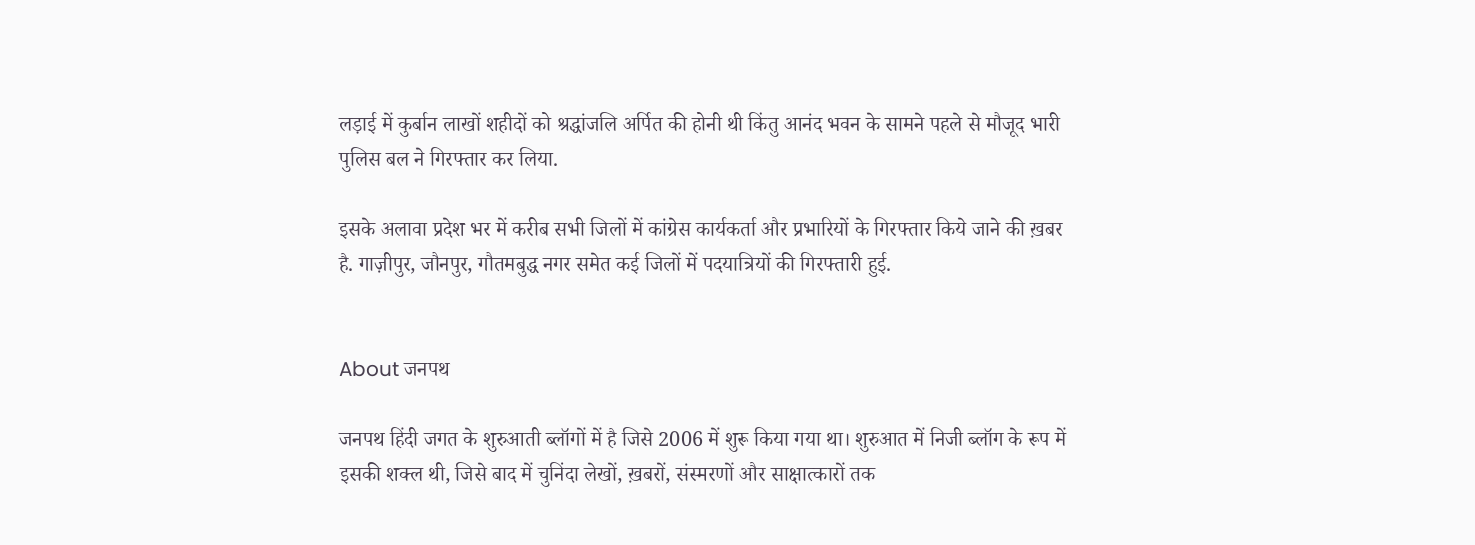लड़ाई में कुर्बान लाखों शहीदों को श्रद्धांजलि अर्पित की होनी थी किंतु आनंद भवन के सामने पहले से मौजूद भारी पुलिस बल ने गिरफ्तार कर लिया.

इसके अलावा प्रदेश भर में करीब सभी जिलों में कांग्रेस कार्यकर्ता और प्रभारियों के गिरफ्तार किये जाने की ख़बर है. गाज़ीपुर, जौनपुर, गौतमबुद्ध नगर समेत कई जिलों में पदयात्रियों की गिरफ्तारी हुई.


About जनपथ

जनपथ हिंदी जगत के शुरुआती ब्लॉगों में है जिसे 2006 में शुरू किया गया था। शुरुआत में निजी ब्लॉग के रूप में इसकी शक्ल थी, जिसे बाद में चुनिंदा लेखों, ख़बरों, संस्मरणों और साक्षात्कारों तक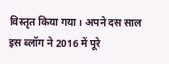विस्तृत किया गया। अपने दस साल इस ब्लॉग ने 2016 में पूरे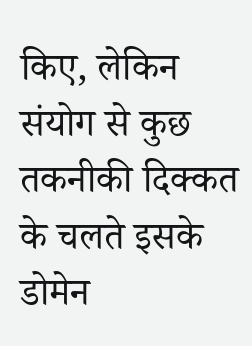किए, लेकिन संयोग से कुछ तकनीकी दिक्कत के चलते इसके डोमेन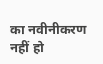का नवीनीकरण नहीं हो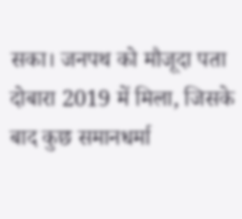सका। जनपथ को मौजूदा पता दोबारा 2019 में मिला, जिसके बाद कुछ समानधर्मा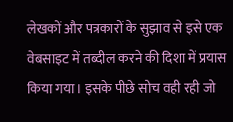लेखकों और पत्रकारों के सुझाव से इसे एक वेबसाइट में तब्दील करने की दिशा में प्रयास किया गया। इसके पीछे सोच वही रही जो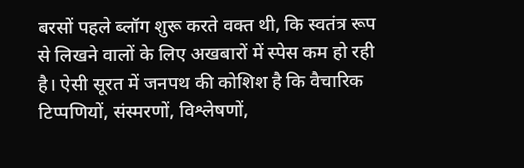बरसों पहले ब्लॉग शुरू करते वक्त थी, कि स्वतंत्र रूप से लिखने वालों के लिए अखबारों में स्पेस कम हो रही है। ऐसी सूरत में जनपथ की कोशिश है कि वैचारिक टिप्पणियों, संस्मरणों, विश्लेषणों,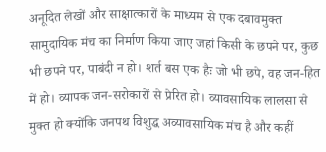अनूदित लेखों और साक्षात्कारों के माध्यम से एक दबावमुक्त सामुदायिक मंच का निर्माण किया जाए जहां किसी के छपने पर, कुछ भी छपने पर, पाबंदी न हो। शर्त बस एक हैः जो भी छपे, वह जन-हित में हो। व्यापक जन-सरोकारों से प्रेरित हो। व्यावसायिक लालसा से मुक्त हो क्योंकि जनपथ विशुद्ध अव्यावसायिक मंच है और कहीं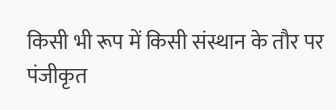किसी भी रूप में किसी संस्थान के तौर पर पंजीकृत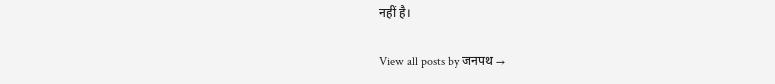नहीं है।

View all posts by जनपथ →